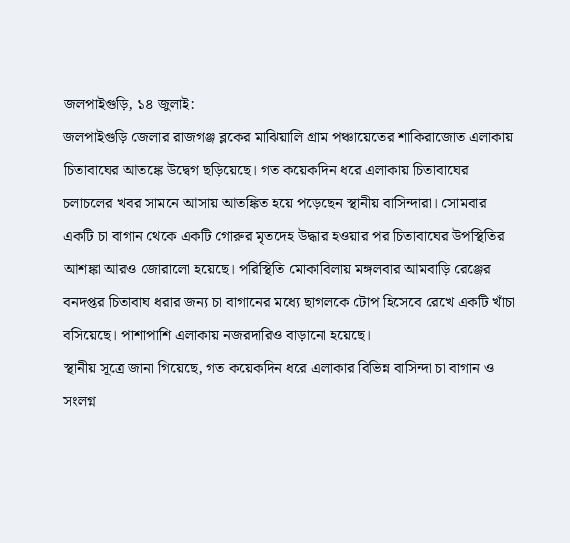জলপাইগুড়ি, ১৪ জুলাই:
জলপাইগুড়ি জেলার রাজগঞ্জ ব্লকের মাঝিয়ালি গ্রাম পঞ্চায়েতের শাকিরাজোত এলাকায় চিতাবাঘের আতঙ্কে উদ্বেগ ছড়িয়েছে। গত কয়েকদিন ধরে এলাকায় চিতাবাঘের চলাচলের খবর সামনে আসায় আতঙ্কিত হয়ে পড়েছেন স্থানীয় বাসিন্দারা। সোমবার একটি চা বাগান থেকে একটি গোরুর মৃতদেহ উদ্ধার হওয়ার পর চিতাবাঘের উপস্থিতির আশঙ্কা আরও জোরালো হয়েছে। পরিস্থিতি মোকাবিলায় মঙ্গলবার আমবাড়ি রেঞ্জের বনদপ্তর চিতাবাঘ ধরার জন্য চা বাগানের মধ্যে ছাগলকে টোপ হিসেবে রেখে একটি খাঁচা বসিয়েছে। পাশাপাশি এলাকায় নজরদারিও বাড়ানো হয়েছে।
স্থানীয় সূত্রে জানা গিয়েছে, গত কয়েকদিন ধরে এলাকার বিভিন্ন বাসিন্দা চা বাগান ও সংলগ্ন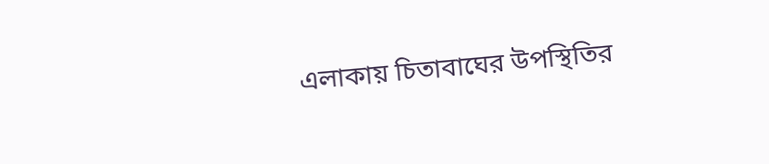এলাকায় চিতাবাঘের উপস্থিতির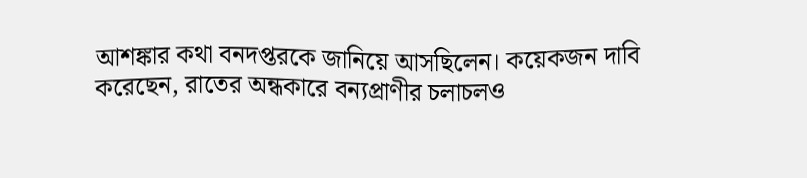আশঙ্কার কথা বনদপ্তরকে জানিয়ে আসছিলেন। কয়েকজন দাবি করেছেন, রাতের অন্ধকারে বন্যপ্রাণীর চলাচলও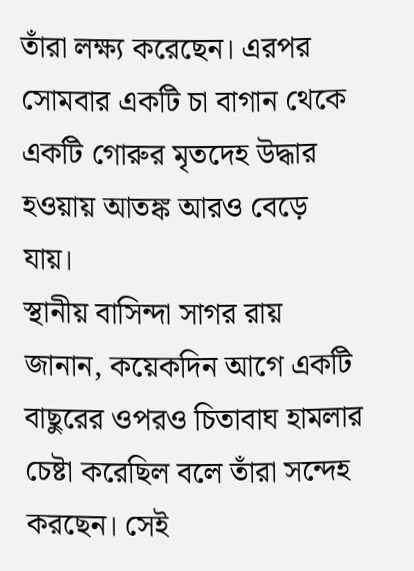তাঁরা লক্ষ্য করেছেন। এরপর সোমবার একটি চা বাগান থেকে একটি গোরুর মৃতদেহ উদ্ধার হওয়ায় আতঙ্ক আরও বেড়ে যায়।
স্থানীয় বাসিন্দা সাগর রায় জানান, কয়েকদিন আগে একটি বাছুরের ওপরও চিতাবাঘ হামলার চেষ্টা করেছিল বলে তাঁরা সন্দেহ করছেন। সেই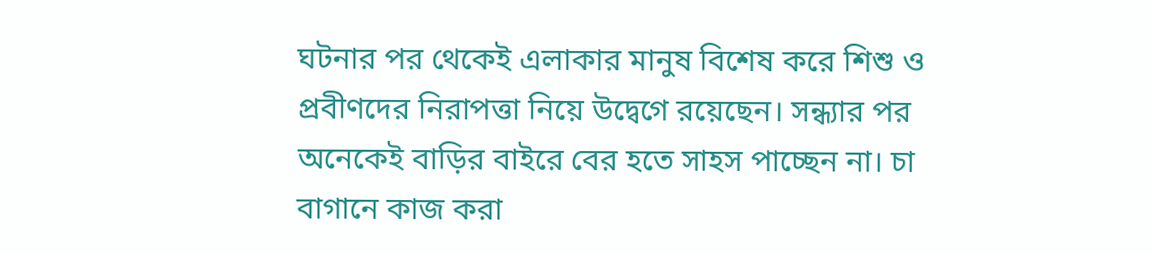ঘটনার পর থেকেই এলাকার মানুষ বিশেষ করে শিশু ও প্রবীণদের নিরাপত্তা নিয়ে উদ্বেগে রয়েছেন। সন্ধ্যার পর অনেকেই বাড়ির বাইরে বের হতে সাহস পাচ্ছেন না। চা বাগানে কাজ করা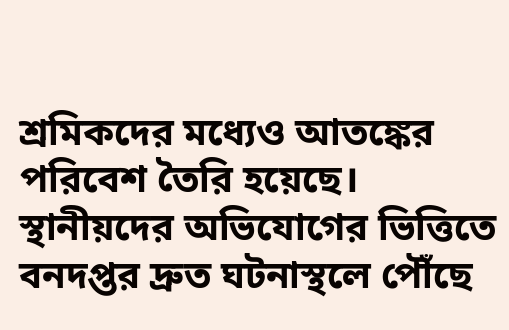শ্রমিকদের মধ্যেও আতঙ্কের পরিবেশ তৈরি হয়েছে।
স্থানীয়দের অভিযোগের ভিত্তিতে বনদপ্তর দ্রুত ঘটনাস্থলে পৌঁছে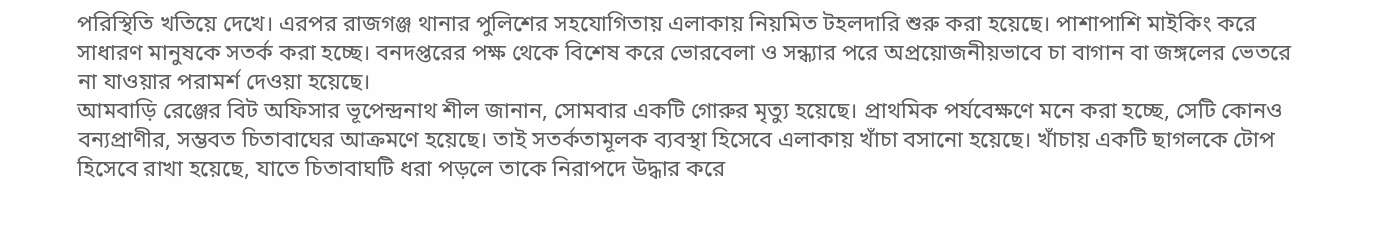পরিস্থিতি খতিয়ে দেখে। এরপর রাজগঞ্জ থানার পুলিশের সহযোগিতায় এলাকায় নিয়মিত টহলদারি শুরু করা হয়েছে। পাশাপাশি মাইকিং করে সাধারণ মানুষকে সতর্ক করা হচ্ছে। বনদপ্তরের পক্ষ থেকে বিশেষ করে ভোরবেলা ও সন্ধ্যার পরে অপ্রয়োজনীয়ভাবে চা বাগান বা জঙ্গলের ভেতরে না যাওয়ার পরামর্শ দেওয়া হয়েছে।
আমবাড়ি রেঞ্জের বিট অফিসার ভূপেন্দ্রনাথ শীল জানান, সোমবার একটি গোরুর মৃত্যু হয়েছে। প্রাথমিক পর্যবেক্ষণে মনে করা হচ্ছে, সেটি কোনও বন্যপ্রাণীর, সম্ভবত চিতাবাঘের আক্রমণে হয়েছে। তাই সতর্কতামূলক ব্যবস্থা হিসেবে এলাকায় খাঁচা বসানো হয়েছে। খাঁচায় একটি ছাগলকে টোপ হিসেবে রাখা হয়েছে, যাতে চিতাবাঘটি ধরা পড়লে তাকে নিরাপদে উদ্ধার করে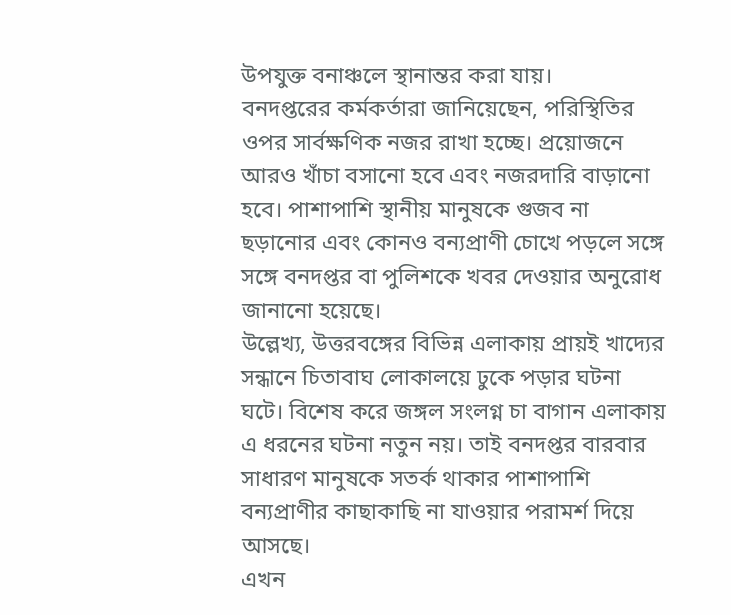উপযুক্ত বনাঞ্চলে স্থানান্তর করা যায়।
বনদপ্তরের কর্মকর্তারা জানিয়েছেন, পরিস্থিতির ওপর সার্বক্ষণিক নজর রাখা হচ্ছে। প্রয়োজনে আরও খাঁচা বসানো হবে এবং নজরদারি বাড়ানো হবে। পাশাপাশি স্থানীয় মানুষকে গুজব না ছড়ানোর এবং কোনও বন্যপ্রাণী চোখে পড়লে সঙ্গে সঙ্গে বনদপ্তর বা পুলিশকে খবর দেওয়ার অনুরোধ জানানো হয়েছে।
উল্লেখ্য, উত্তরবঙ্গের বিভিন্ন এলাকায় প্রায়ই খাদ্যের সন্ধানে চিতাবাঘ লোকালয়ে ঢুকে পড়ার ঘটনা ঘটে। বিশেষ করে জঙ্গল সংলগ্ন চা বাগান এলাকায় এ ধরনের ঘটনা নতুন নয়। তাই বনদপ্তর বারবার সাধারণ মানুষকে সতর্ক থাকার পাশাপাশি বন্যপ্রাণীর কাছাকাছি না যাওয়ার পরামর্শ দিয়ে আসছে।
এখন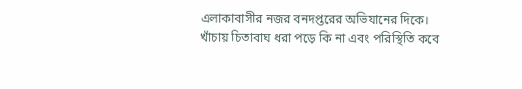এলাকাবাসীর নজর বনদপ্তরের অভিযানের দিকে। খাঁচায় চিতাবাঘ ধরা পড়ে কি না এবং পরিস্থিতি কবে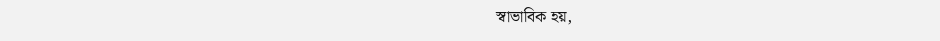স্বাভাবিক হয়,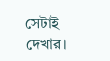সেটাই দেখার।